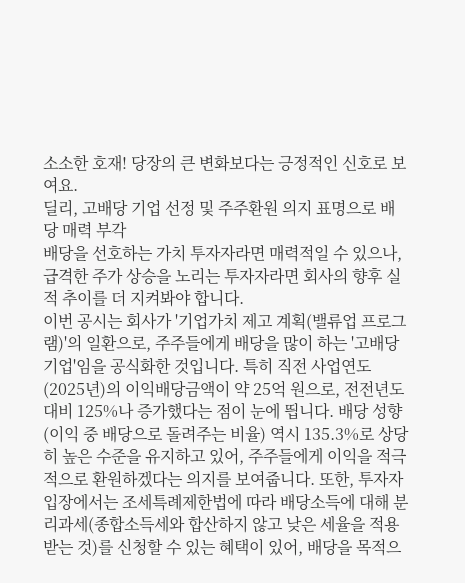소소한 호재! 당장의 큰 변화보다는 긍정적인 신호로 보여요.
딜리, 고배당 기업 선정 및 주주환원 의지 표명으로 배당 매력 부각
배당을 선호하는 가치 투자자라면 매력적일 수 있으나, 급격한 주가 상승을 노리는 투자자라면 회사의 향후 실적 추이를 더 지켜봐야 합니다.
이번 공시는 회사가 '기업가치 제고 계획(밸류업 프로그램)'의 일환으로, 주주들에게 배당을 많이 하는 '고배당 기업'임을 공식화한 것입니다. 특히 직전 사업연도(2025년)의 이익배당금액이 약 25억 원으로, 전전년도 대비 125%나 증가했다는 점이 눈에 띕니다. 배당 성향(이익 중 배당으로 돌려주는 비율) 역시 135.3%로 상당히 높은 수준을 유지하고 있어, 주주들에게 이익을 적극적으로 환원하겠다는 의지를 보여줍니다. 또한, 투자자 입장에서는 조세특례제한법에 따라 배당소득에 대해 분리과세(종합소득세와 합산하지 않고 낮은 세율을 적용받는 것)를 신청할 수 있는 혜택이 있어, 배당을 목적으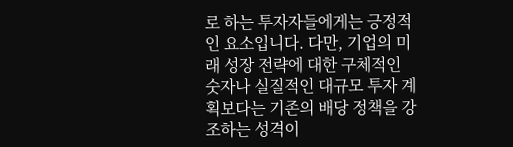로 하는 투자자들에게는 긍정적인 요소입니다. 다만, 기업의 미래 성장 전략에 대한 구체적인 숫자나 실질적인 대규모 투자 계획보다는 기존의 배당 정책을 강조하는 성격이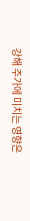강해 주가에 미치는 영향은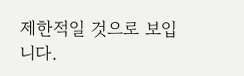제한적일 것으로 보입니다.